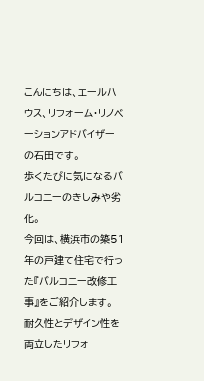こんにちは、エールハウス、リフォーム・リノベーションアドバイザーの石田です。
歩くたびに気になるバルコニーのきしみや劣化。
今回は、横浜市の築51年の戸建て住宅で行った『バルコニー改修工事』をご紹介します。
耐久性とデザイン性を両立したリフォ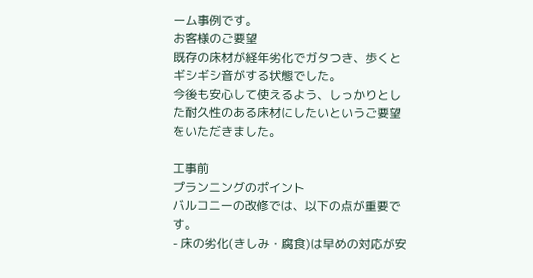ーム事例です。
お客様のご要望
既存の床材が経年劣化でガタつき、歩くとギシギシ音がする状態でした。
今後も安心して使えるよう、しっかりとした耐久性のある床材にしたいというご要望をいただきました。

工事前
プランニングのポイント
バルコニーの改修では、以下の点が重要です。
- 床の劣化(きしみ・腐食)は早めの対応が安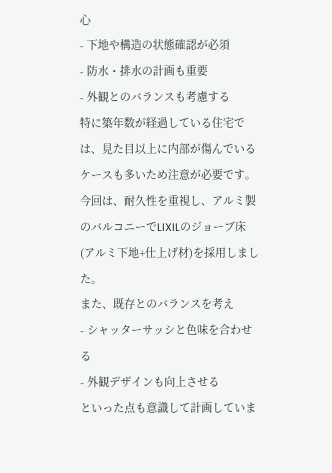心
- 下地や構造の状態確認が必須
- 防水・排水の計画も重要
- 外観とのバランスも考慮する
特に築年数が経過している住宅では、見た目以上に内部が傷んでいるケースも多いため注意が必要です。
今回は、耐久性を重視し、アルミ製のバルコニーでLIXILのジョーブ床(アルミ下地+仕上げ材)を採用しました。
また、既存とのバランスを考え
- シャッターサッシと色味を合わせる
- 外観デザインも向上させる
といった点も意識して計画していま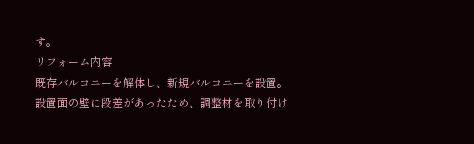す。
リフォーム内容
既存バルコニーを解体し、新規バルコニーを設置。
設置面の壁に段差があったため、調整材を取り付け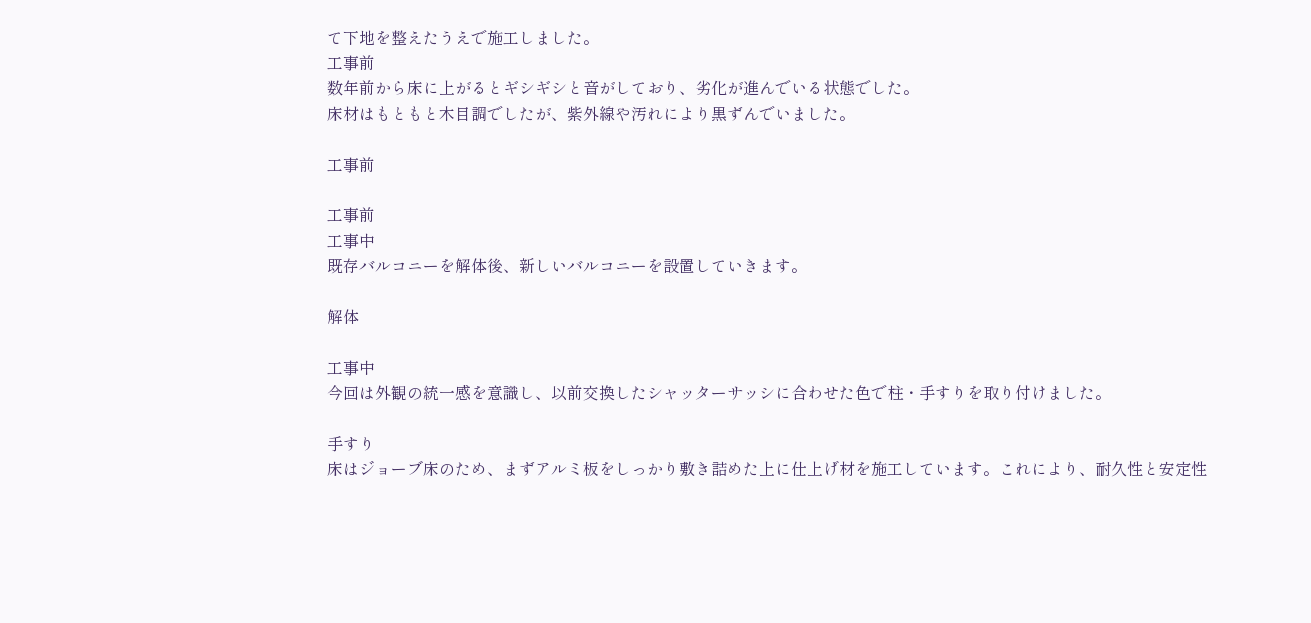て下地を整えたうえで施工しました。
工事前
数年前から床に上がるとギシギシと音がしており、劣化が進んでいる状態でした。
床材はもともと木目調でしたが、紫外線や汚れにより黒ずんでいました。

工事前

工事前
工事中
既存バルコニーを解体後、新しいバルコニーを設置していきます。

解体

工事中
今回は外観の統一感を意識し、以前交換したシャッターサッシに合わせた色で柱・手すりを取り付けました。

手すり
床はジョーブ床のため、まずアルミ板をしっかり敷き詰めた上に仕上げ材を施工しています。これにより、耐久性と安定性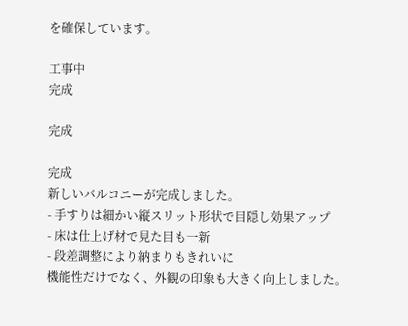を確保しています。

工事中
完成

完成

完成
新しいバルコニーが完成しました。
- 手すりは細かい縦スリット形状で目隠し効果アップ
- 床は仕上げ材で見た目も一新
- 段差調整により納まりもきれいに
機能性だけでなく、外観の印象も大きく向上しました。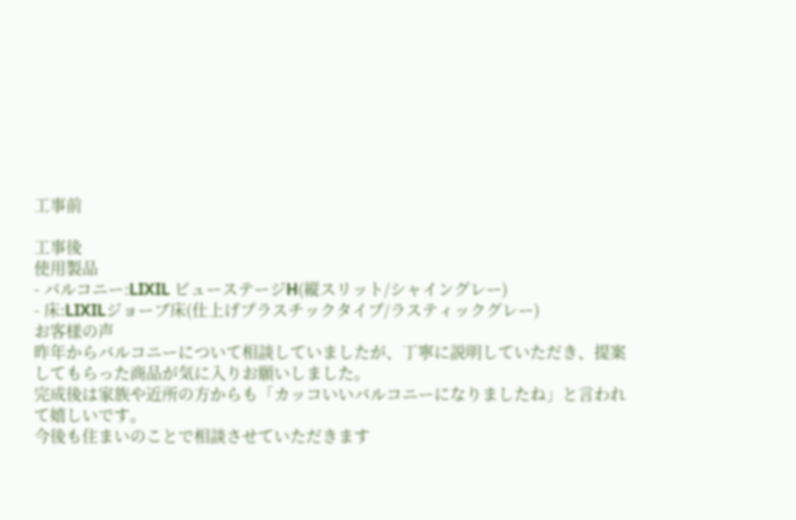工事前

工事後
使用製品
- バルコニー:LIXIL ビューステージH(縦スリット/シャイングレー)
- 床:LIXILジョーブ床(仕上げプラスチックタイプ/ラスティックグレー)
お客様の声
昨年からバルコニーについて相談していましたが、丁寧に説明していただき、提案してもらった商品が気に入りお願いしました。
完成後は家族や近所の方からも「カッコいいバルコニーになりましたね」と言われて嬉しいです。
今後も住まいのことで相談させていただきます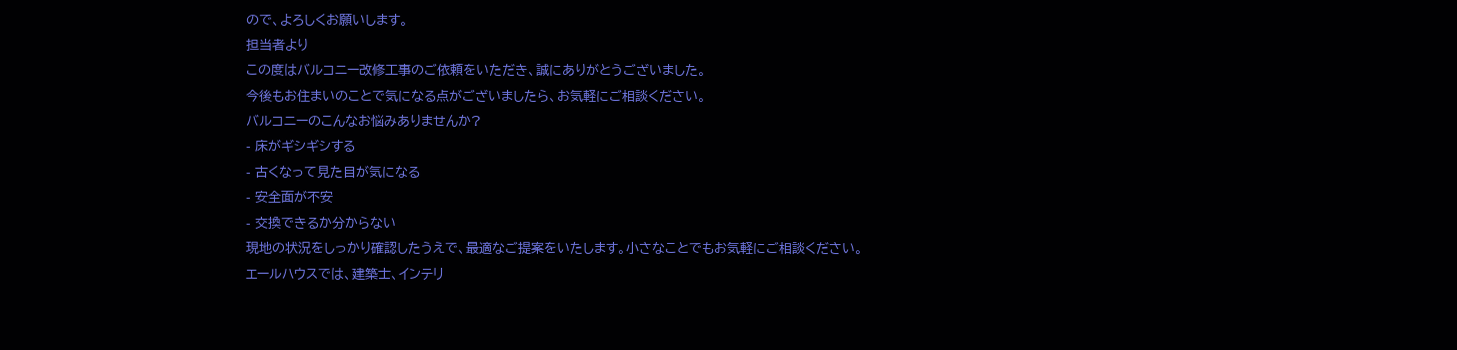ので、よろしくお願いします。
担当者より
この度はバルコニー改修工事のご依頼をいただき、誠にありがとうございました。
今後もお住まいのことで気になる点がございましたら、お気軽にご相談ください。
バルコニーのこんなお悩みありませんか?
- 床がギシギシする
- 古くなって見た目が気になる
- 安全面が不安
- 交換できるか分からない
現地の状況をしっかり確認したうえで、最適なご提案をいたします。小さなことでもお気軽にご相談ください。
エールハウスでは、建築士、インテリ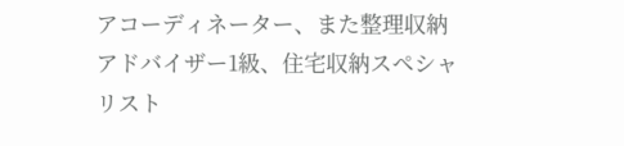アコーディネーター、また整理収納アドバイザー1級、住宅収納スペシャリスト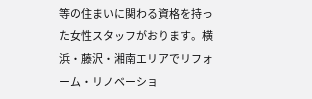等の住まいに関わる資格を持った女性スタッフがおります。横浜・藤沢・湘南エリアでリフォーム・リノベーショ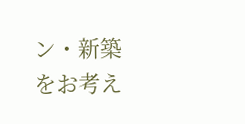ン・新築をお考え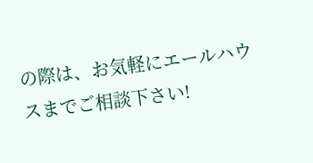の際は、お気軽にエールハウスまでご相談下さい!